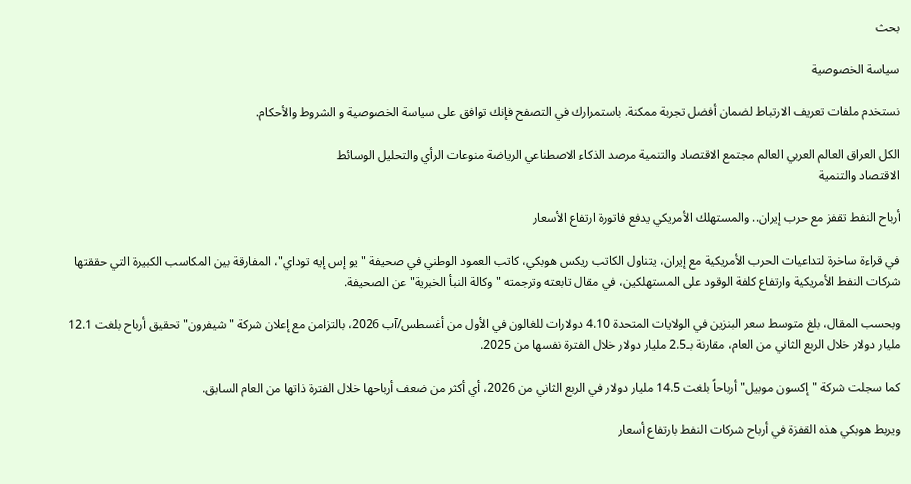بحث

سياسة الخصوصية

نستخدم ملفات تعريف الارتباط لضمان أفضل تجربة ممكنة. باستمرارك في التصفح فإنك توافق على سياسة الخصوصية و الشروط والأحكام.

الكل العراق العالم العربي العالم مجتمع الاقتصاد والتنمية مرصد الذكاء الاصطناعي الرياضة منوعات الرأي والتحليل الوسائط
الاقتصاد والتنمية

أرباح النفط تقفز مع حرب إيران.. والمستهلك الأمريكي يدفع فاتورة ارتفاع الأسعار

في قراءة ساخرة لتداعيات الحرب الأمريكية مع إيران، يتناول الكاتب ريكس هوبكي، كاتب العمود الوطني في صحيفة "يو إس إيه توداي"، المفارقة بين المكاسب الكبيرة التي حققتها شركات النفط الأمريكية وارتفاع كلفة الوقود على المستهلكين، في مقال تابعته وترجمته "وكالة النبأ الخبرية" عن الصحيفة.

وبحسب المقال، بلغ متوسط سعر البنزين في الولايات المتحدة 4.10 دولارات للغالون في الأول من أغسطس/آب 2026، بالتزامن مع إعلان شركة "شيفرون" تحقيق أرباح بلغت 12.1 مليار دولار خلال الربع الثاني من العام، مقارنة بـ2.5 مليار دولار خلال الفترة نفسها من 2025.

كما سجلت شركة "إكسون موبيل" أرباحاً بلغت 14.5 مليار دولار في الربع الثاني من 2026، أي أكثر من ضعف أرباحها خلال الفترة ذاتها من العام السابق.

ويربط هوبكي هذه القفزة في أرباح شركات النفط بارتفاع أسعار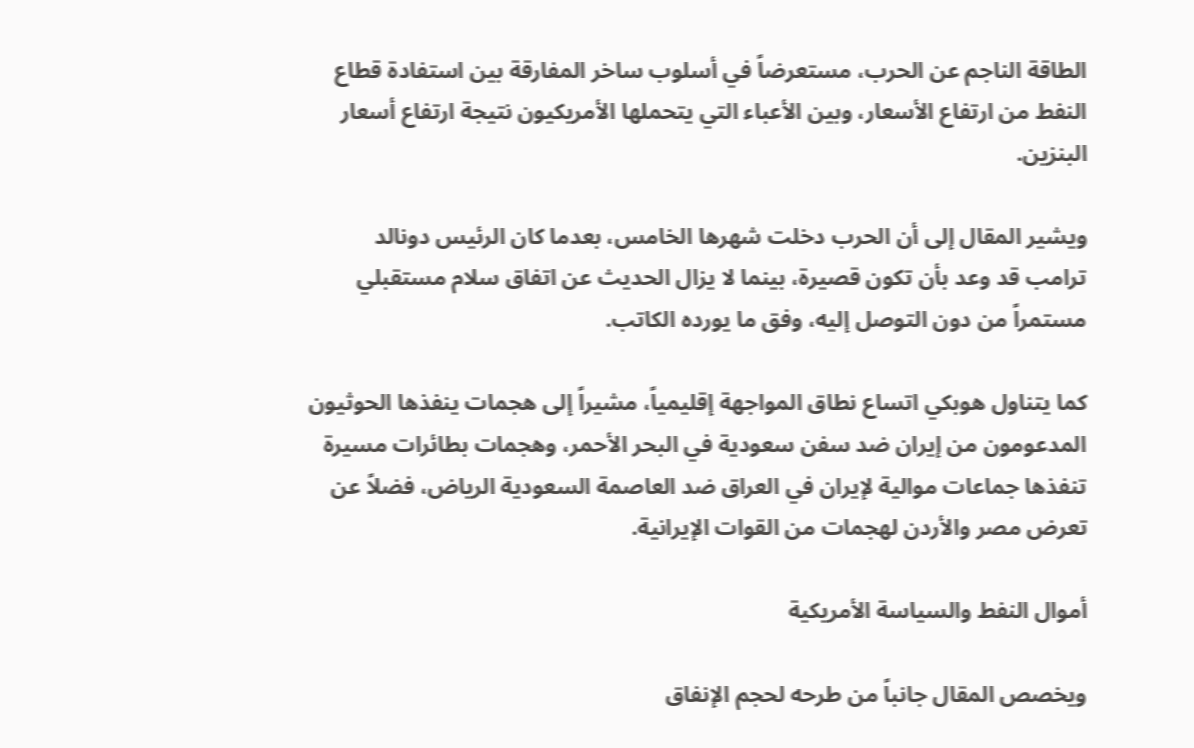الطاقة الناجم عن الحرب، مستعرضاً في أسلوب ساخر المفارقة بين استفادة قطاع النفط من ارتفاع الأسعار، وبين الأعباء التي يتحملها الأمريكيون نتيجة ارتفاع أسعار البنزين.

ويشير المقال إلى أن الحرب دخلت شهرها الخامس، بعدما كان الرئيس دونالد ترامب قد وعد بأن تكون قصيرة، بينما لا يزال الحديث عن اتفاق سلام مستقبلي مستمراً من دون التوصل إليه، وفق ما يورده الكاتب.

كما يتناول هوبكي اتساع نطاق المواجهة إقليمياً، مشيراً إلى هجمات ينفذها الحوثيون المدعومون من إيران ضد سفن سعودية في البحر الأحمر، وهجمات بطائرات مسيرة تنفذها جماعات موالية لإيران في العراق ضد العاصمة السعودية الرياض، فضلاً عن تعرض مصر والأردن لهجمات من القوات الإيرانية.

أموال النفط والسياسة الأمريكية

ويخصص المقال جانباً من طرحه لحجم الإنفاق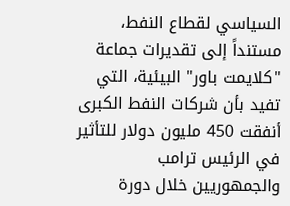السياسي لقطاع النفط، مستنداً إلى تقديرات جماعة "كلايمت باور" البيئية، التي تفيد بأن شركات النفط الكبرى أنفقت 450 مليون دولار للتأثير في الرئيس ترامب والجمهوريين خلال دورة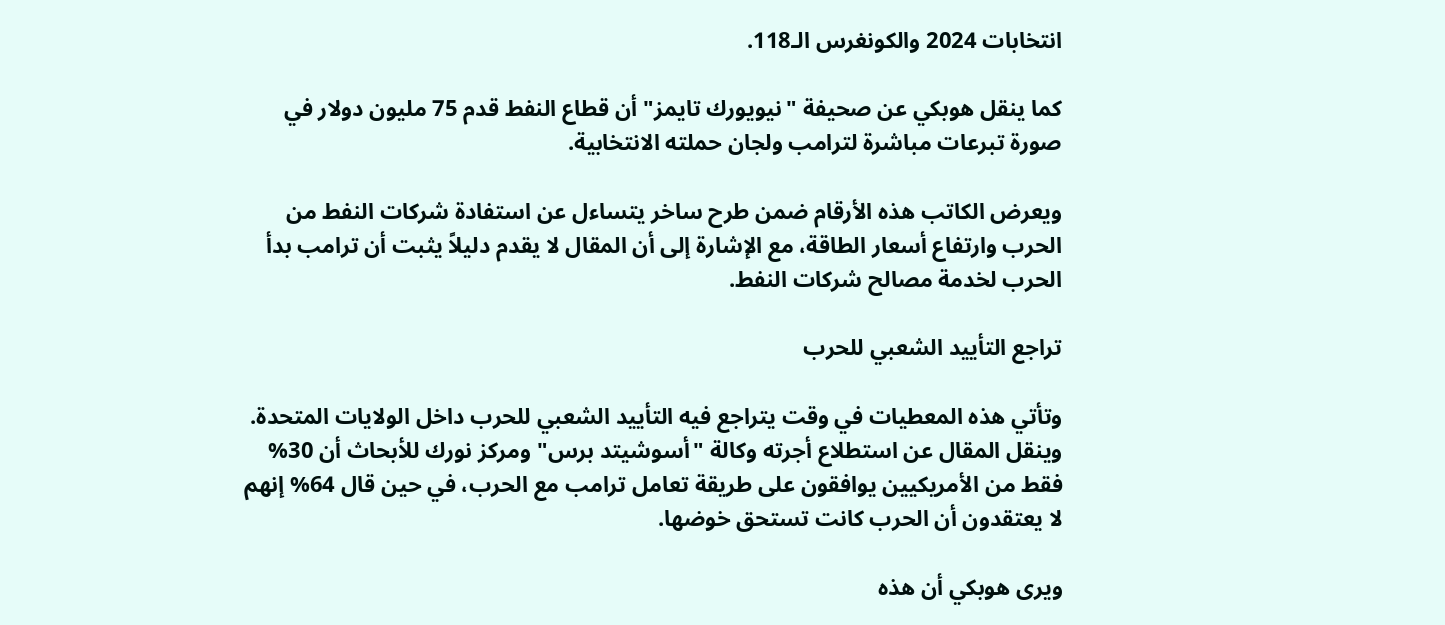انتخابات 2024 والكونغرس الـ118.

كما ينقل هوبكي عن صحيفة "نيويورك تايمز" أن قطاع النفط قدم 75 مليون دولار في صورة تبرعات مباشرة لترامب ولجان حملته الانتخابية.

ويعرض الكاتب هذه الأرقام ضمن طرح ساخر يتساءل عن استفادة شركات النفط من الحرب وارتفاع أسعار الطاقة، مع الإشارة إلى أن المقال لا يقدم دليلاً يثبت أن ترامب بدأ الحرب لخدمة مصالح شركات النفط.

تراجع التأييد الشعبي للحرب

وتأتي هذه المعطيات في وقت يتراجع فيه التأييد الشعبي للحرب داخل الولايات المتحدة. وينقل المقال عن استطلاع أجرته وكالة "أسوشيتد برس" ومركز نورك للأبحاث أن 30% فقط من الأمريكيين يوافقون على طريقة تعامل ترامب مع الحرب، في حين قال 64% إنهم لا يعتقدون أن الحرب كانت تستحق خوضها.

ويرى هوبكي أن هذه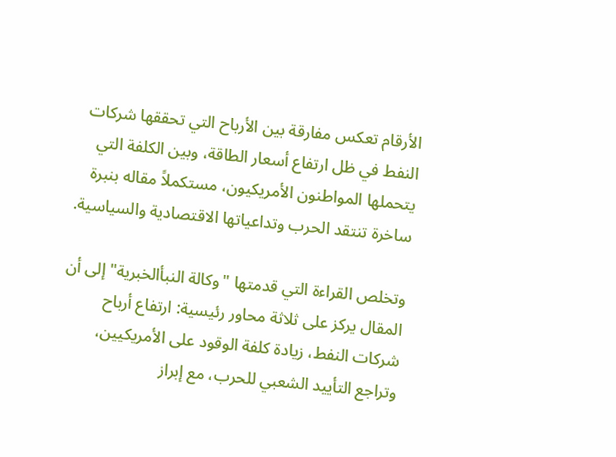الأرقام تعكس مفارقة بين الأرباح التي تحققها شركات النفط في ظل ارتفاع أسعار الطاقة، وبين الكلفة التي يتحملها المواطنون الأمريكيون، مستكملاً مقاله بنبرة ساخرة تنتقد الحرب وتداعياتها الاقتصادية والسياسية.

وتخلص القراءة التي قدمتها "وكالة النبأالخبرية" إلى أن المقال يركز على ثلاثة محاور رئيسية: ارتفاع أرباح شركات النفط، زيادة كلفة الوقود على الأمريكيين، وتراجع التأييد الشعبي للحرب، مع إبراز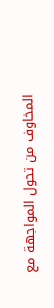المخاوف من تحول المواجهة مع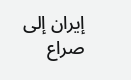إيران إلى صراع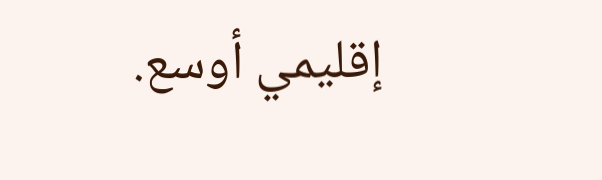إقليمي أوسع.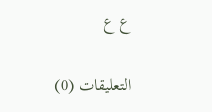ع ع

التعليقات (0)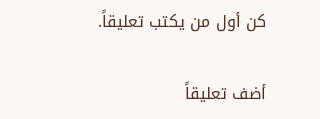كن أول من يكتب تعليقاً.

أضف تعليقاً